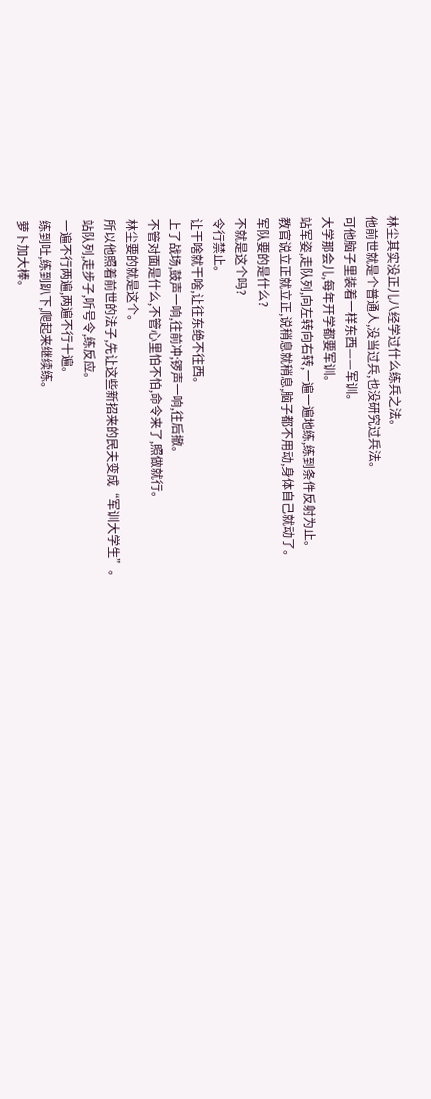林尘其实没正儿八经学过什么练兵之法。
他前世就是个普通人,没当过兵,也没研究过兵法。
可他脑子里装着一样东西——军训。
大学那会儿,每年开学都要军训。
站军姿,走队列,向左转向右转,一遍一遍地练,练到条件反射为止。
教官说立正就立正,说稍息就稍息,脑子都不用动,身体自己就动了。
军队要的是什么?
不就是这个吗?
令行禁止。
让干啥就干啥,让往东绝不往西。
上了战场,鼓声一响,往前冲;锣声一响,往后撤。
不管对面是什么,不管心里怕不怕,命令来了,照做就行。
林尘要的就是这个。
所以他照着前世的法子,先让这些新招来的民夫变成“军训大学生”。
站队列,走步子,听号令,练反应。
一遍不行两遍,两遍不行十遍。
练到吐,练到趴下,爬起来继续练。
萝卜加大棒。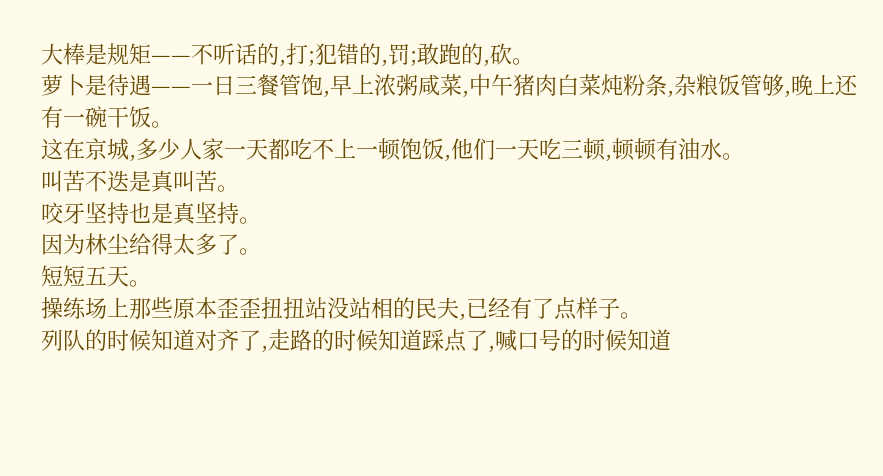大棒是规矩——不听话的,打;犯错的,罚;敢跑的,砍。
萝卜是待遇——一日三餐管饱,早上浓粥咸菜,中午猪肉白菜炖粉条,杂粮饭管够,晚上还有一碗干饭。
这在京城,多少人家一天都吃不上一顿饱饭,他们一天吃三顿,顿顿有油水。
叫苦不迭是真叫苦。
咬牙坚持也是真坚持。
因为林尘给得太多了。
短短五天。
操练场上那些原本歪歪扭扭站没站相的民夫,已经有了点样子。
列队的时候知道对齐了,走路的时候知道踩点了,喊口号的时候知道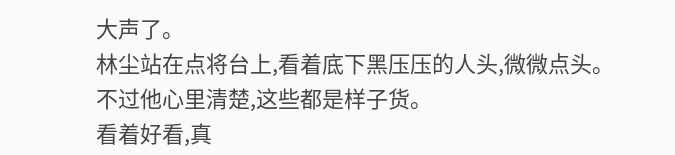大声了。
林尘站在点将台上,看着底下黑压压的人头,微微点头。
不过他心里清楚,这些都是样子货。
看着好看,真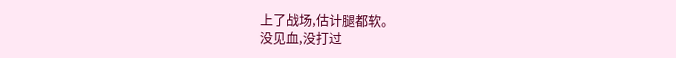上了战场,估计腿都软。
没见血,没打过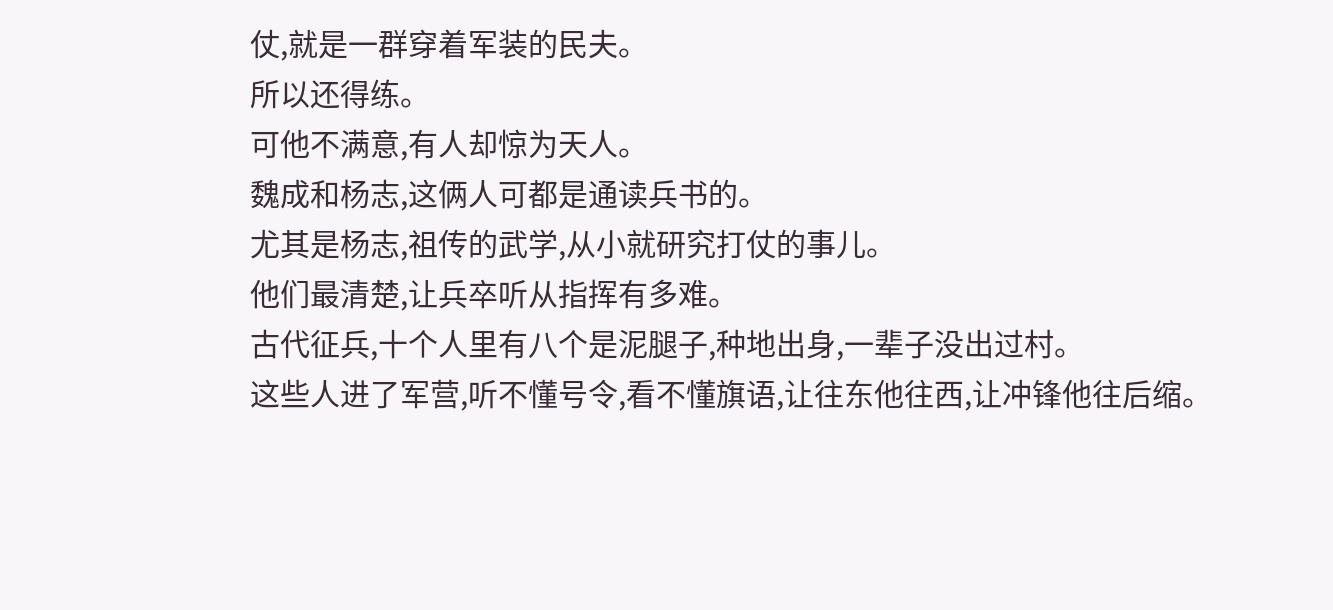仗,就是一群穿着军装的民夫。
所以还得练。
可他不满意,有人却惊为天人。
魏成和杨志,这俩人可都是通读兵书的。
尤其是杨志,祖传的武学,从小就研究打仗的事儿。
他们最清楚,让兵卒听从指挥有多难。
古代征兵,十个人里有八个是泥腿子,种地出身,一辈子没出过村。
这些人进了军营,听不懂号令,看不懂旗语,让往东他往西,让冲锋他往后缩。